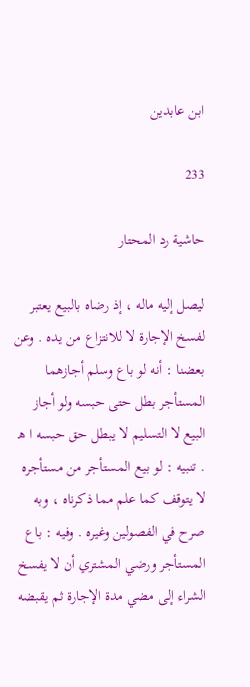ابن عابدين

233

حاشية رد المحتار

ليصل إليه ماله ، إذ رضاه بالبيع يعتبر لفسخ الإجارة لا للانتزاع من يده . وعن بعضنا : أنه لو باع وسلم أجازهما المستأجر بطل حتى حبسه ولو أجاز البيع لا التسليم لا يبطل حق حبسه ا ه‍ . تنبيه : لو بيع المستأجر من مستأجره لا يتوقف كما علم مما ذكرناه ، وبه صرح في الفصولين وغيره . وفيه : باع المستأجر ورضي المشتري أن لا يفسخ الشراء إلى مضي مدة الإجارة ثم يقبضه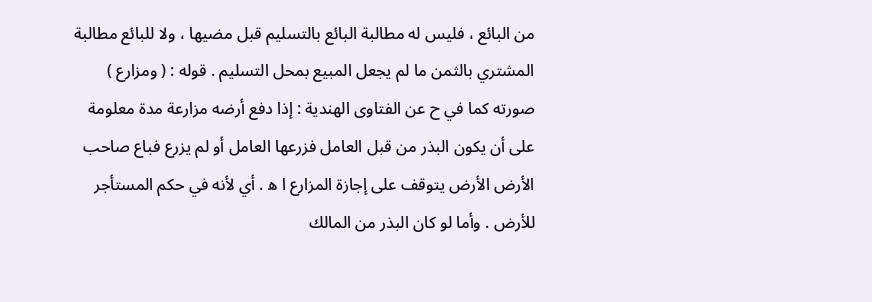من البائع ، فليس له مطالبة البائع بالتسليم قبل مضيها ، ولا للبائع مطالبة المشتري بالثمن ما لم يجعل المبيع بمحل التسليم . قوله : ( ومزارع ) صورته كما في ح عن الفتاوى الهندية : إذا دفع أرضه مزارعة مدة معلومة على أن يكون البذر من قبل العامل فزرعها العامل أو لم يزرع فباع صاحب الأرض الأرض يتوقف على إجازة المزارع ا ه‍ . أي لأنه في حكم المستأجر للأرض . وأما لو كان البذر من المالك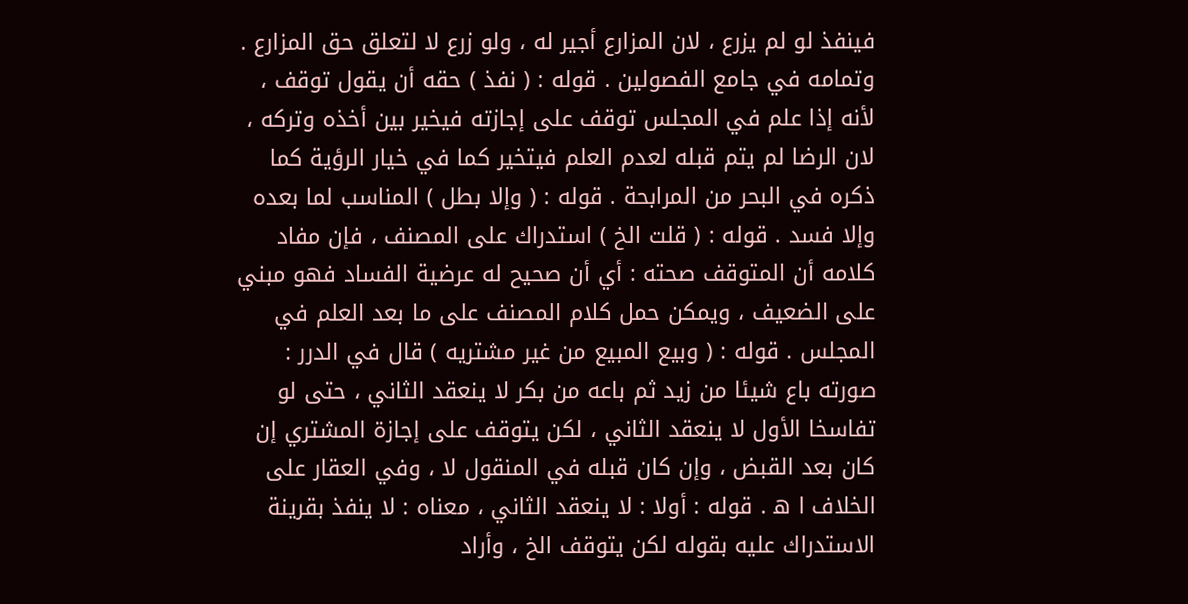فينفذ لو لم يزرع ، لان المزارع أجير له ، ولو زرع لا لتعلق حق المزارع . وتمامه في جامع الفصولين . قوله : ( نفذ ) حقه أن يقول توقف ، لأنه إذا علم في المجلس توقف على إجازته فيخير بين أخذه وتركه ، لان الرضا لم يتم قبله لعدم العلم فيتخير كما في خيار الرؤية كما ذكره في البحر من المرابحة . قوله : ( وإلا بطل ) المناسب لما بعده وإلا فسد . قوله : ( قلت الخ ) استدراك على المصنف ، فإن مفاد كلامه أن المتوقف صحته : أي أن صحيح له عرضية الفساد فهو مبني على الضعيف ، ويمكن حمل كلام المصنف على ما بعد العلم في المجلس . قوله : ( وبيع المبيع من غير مشتريه ) قال في الدرر : صورته باع شيئا من زيد ثم باعه من بكر لا ينعقد الثاني ، حتى لو تفاسخا الأول لا ينعقد الثاني ، لكن يتوقف على إجازة المشتري إن كان بعد القبض ، وإن كان قبله في المنقول لا ، وفي العقار على الخلاف ا ه‍ . قوله : أولا : لا ينعقد الثاني ، معناه : لا ينفذ بقرينة الاستدراك عليه بقوله لكن يتوقف الخ ، وأراد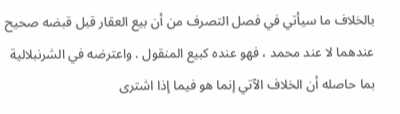بالخلاف ما سيأتي في فصل التصرف من أن بيع العقار قبل قبضه صحيح عندهما لا عند محمد ، فهو عنده كبيع المنقول . واعترضه في الشرنبلالية بما حاصله أن الخلاف الآتي إنما هو فيما إذا اشترى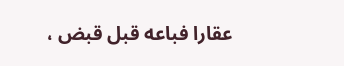عقارا فباعه قبل قبض ،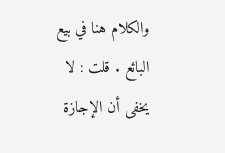والكلام هنا في بيع البائع . قلت : لا يخفى أن الإجازة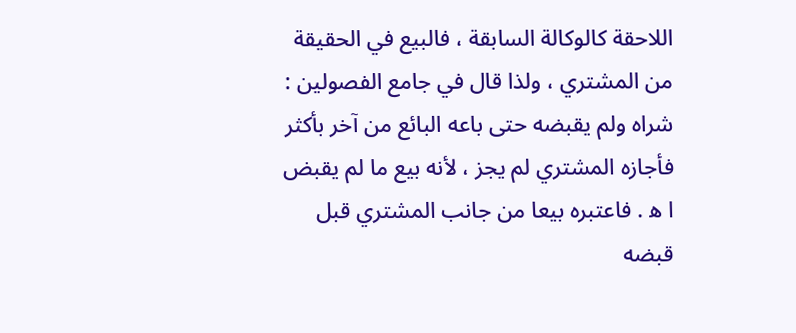اللاحقة كالوكالة السابقة ، فالبيع في الحقيقة من المشتري ، ولذا قال في جامع الفصولين : شراه ولم يقبضه حتى باعه البائع من آخر بأكثر فأجازه المشتري لم يجز ، لأنه بيع ما لم يقبض ا ه‍ . فاعتبره بيعا من جانب المشتري قبل قبضه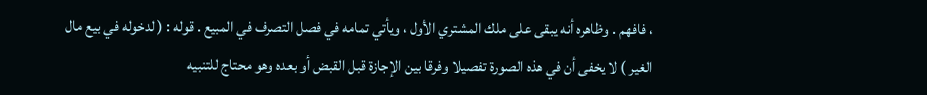، فافهم . وظاهره أنه يبقى على ملك المشتري الأول ، ويأتي تمامه في فصل التصرف في المبيع . قوله : ( لدخوله في بيع مال الغير ) لا يخفى أن في هذه الصورة تفصيلا وفرقا بين الإجازة قبل القبض أو بعده وهو محتاج للتنبيه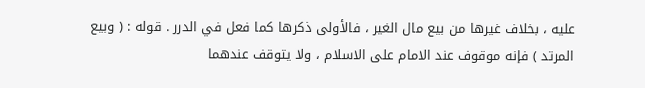عليه ، بخلاف غيرها من بيع مال الغير ، فالأولى ذكرها كما فعل في الدرر . قوله : ( وبيع المرتد ) فإنه موقوف عند الامام على الاسلام ، ولا يتوقف عندهما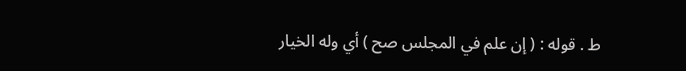ط . قوله : ( إن علم في المجلس صح ) أي وله الخيار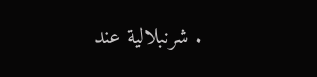. شرنبلالية عند